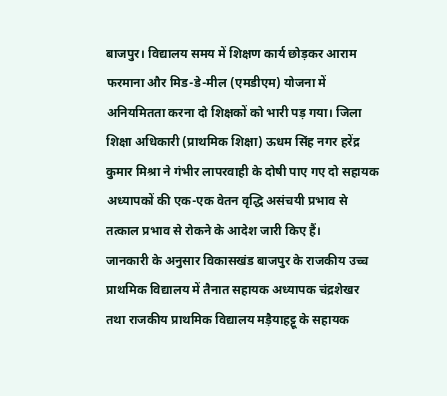बाजपुर। विद्यालय समय में शिक्षण कार्य छोड़कर आराम फरमाना और मिड-डे-मील (एमडीएम) योजना में अनियमितता करना दो शिक्षकों को भारी पड़ गया। जिला शिक्षा अधिकारी (प्राथमिक शिक्षा) ऊधम सिंह नगर हरेंद्र कुमार मिश्रा ने गंभीर लापरवाही के दोषी पाए गए दो सहायक अध्यापकों की एक-एक वेतन वृद्धि असंचयी प्रभाव से तत्काल प्रभाव से रोकने के आदेश जारी किए हैं।
जानकारी के अनुसार विकासखंड बाजपुर के राजकीय उच्च प्राथमिक विद्यालय में तैनात सहायक अध्यापक चंद्रशेखर तथा राजकीय प्राथमिक विद्यालय मड़ैयाहट्टू के सहायक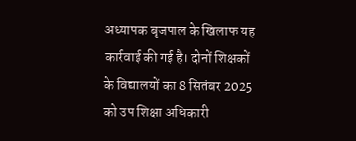अध्यापक बृजपाल के खिलाफ यह कार्रवाई की गई है। दोनों शिक्षकों के विद्यालयों का 8 सितंबर 2025 को उप शिक्षा अधिकारी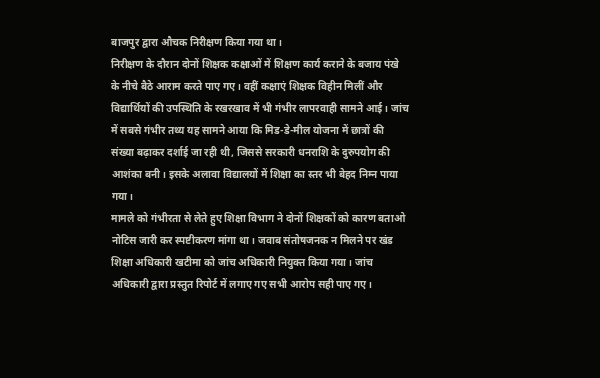बाजपुर द्वारा औचक निरीक्षण किया गया था।
निरीक्षण के दौरान दोनों शिक्षक कक्षाओं में शिक्षण कार्य कराने के बजाय पंखे के नीचे बैठे आराम करते पाए गए। वहीं कक्षाएं शिक्षक विहीन मिलीं और विद्यार्थियों की उपस्थिति के रखरखाव में भी गंभीर लापरवाही सामने आई। जांच में सबसे गंभीर तथ्य यह सामने आया कि मिड-डे-मील योजना में छात्रों की संख्या बढ़ाकर दर्शाई जा रही थी, जिससे सरकारी धनराशि के दुरुपयोग की आशंका बनी। इसके अलावा विद्यालयों में शिक्षा का स्तर भी बेहद निम्न पाया गया।
मामले को गंभीरता से लेते हुए शिक्षा विभाग ने दोनों शिक्षकों को कारण बताओ नोटिस जारी कर स्पष्टीकरण मांगा था। जवाब संतोषजनक न मिलने पर खंड शिक्षा अधिकारी खटीमा को जांच अधिकारी नियुक्त किया गया। जांच अधिकारी द्वारा प्रस्तुत रिपोर्ट में लगाए गए सभी आरोप सही पाए गए।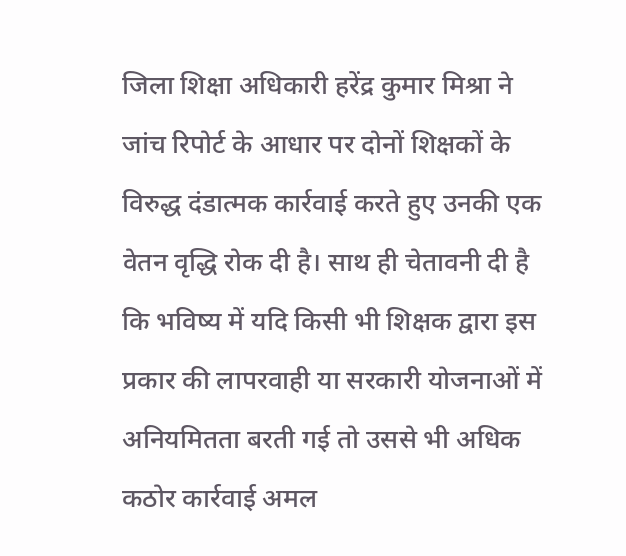जिला शिक्षा अधिकारी हरेंद्र कुमार मिश्रा ने जांच रिपोर्ट के आधार पर दोनों शिक्षकों के विरुद्ध दंडात्मक कार्रवाई करते हुए उनकी एक वेतन वृद्धि रोक दी है। साथ ही चेतावनी दी है कि भविष्य में यदि किसी भी शिक्षक द्वारा इस प्रकार की लापरवाही या सरकारी योजनाओं में अनियमितता बरती गई तो उससे भी अधिक कठोर कार्रवाई अमल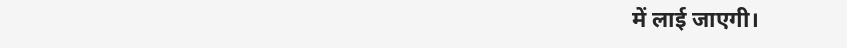में लाई जाएगी।